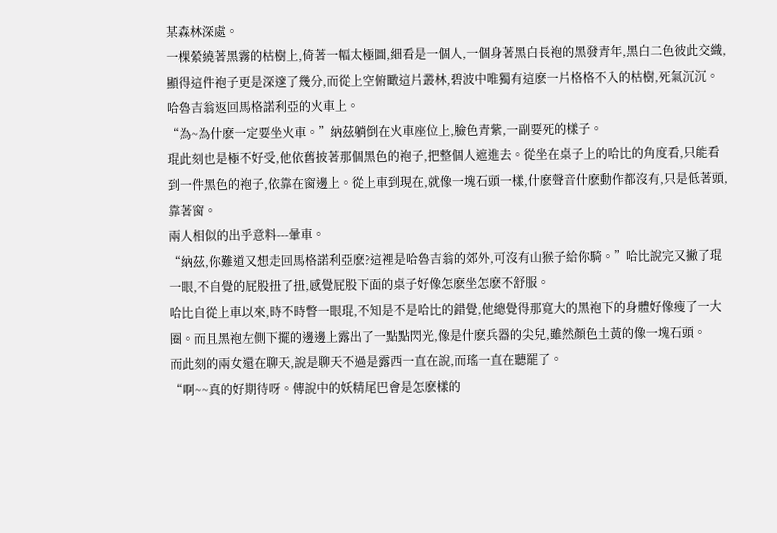某森林深處。
一棵縈繞著黑霧的枯樹上,倚著一幅太極圖,細看是一個人,一個身著黑白長袍的黑發青年,黑白二色彼此交織,顯得這件袍子更是深邃了幾分,而從上空俯瞰這片叢林,碧波中唯獨有這麽一片格格不入的枯樹,死氣沉沉。
哈魯吉翁返回馬格諾利亞的火車上。
“為~為什麽一定要坐火車。”納茲躺倒在火車座位上,臉色青紫,一副要死的樣子。
琨此刻也是極不好受,他依舊披著那個黑色的袍子,把整個人遮進去。從坐在桌子上的哈比的角度看,只能看到一件黑色的袍子,依靠在窗邊上。從上車到現在,就像一塊石頭一樣,什麽聲音什麽動作都沒有,只是低著頭,靠著窗。
兩人相似的出乎意料---暈車。
“納茲,你難道又想走回馬格諾利亞麽?這裡是哈魯吉翁的郊外,可沒有山猴子給你騎。”哈比說完又撇了琨一眼,不自覺的屁股扭了扭,感覺屁股下面的桌子好像怎麽坐怎麽不舒服。
哈比自從上車以來,時不時瞥一眼琨,不知是不是哈比的錯覺,他總覺得那寬大的黑袍下的身體好像瘦了一大圈。而且黑袍左側下擺的邊邊上露出了一點點閃光,像是什麽兵器的尖兒,雖然顏色土黃的像一塊石頭。
而此刻的兩女還在聊天,說是聊天不過是露西一直在說,而瑤一直在聽罷了。
“啊~~真的好期待呀。傳說中的妖精尾巴會是怎麽樣的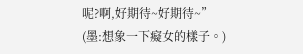呢?啊,好期待~好期待~”
(墨:想象一下癡女的樣子。)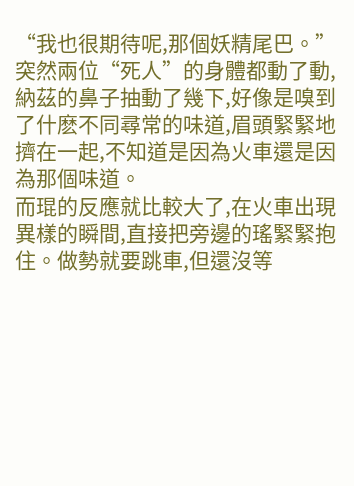“我也很期待呢,那個妖精尾巴。”
突然兩位“死人”的身體都動了動,納茲的鼻子抽動了幾下,好像是嗅到了什麽不同尋常的味道,眉頭緊緊地擠在一起,不知道是因為火車還是因為那個味道。
而琨的反應就比較大了,在火車出現異樣的瞬間,直接把旁邊的瑤緊緊抱住。做勢就要跳車,但還沒等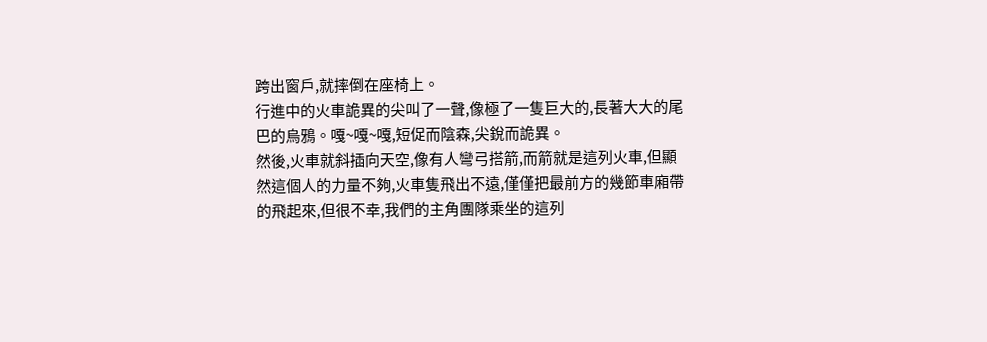跨出窗戶,就摔倒在座椅上。
行進中的火車詭異的尖叫了一聲,像極了一隻巨大的,長著大大的尾巴的烏鴉。嘎~嘎~嘎,短促而陰森,尖銳而詭異。
然後,火車就斜插向天空,像有人彎弓搭箭,而箭就是這列火車,但顯然這個人的力量不夠,火車隻飛出不遠,僅僅把最前方的幾節車廂帶的飛起來,但很不幸,我們的主角團隊乘坐的這列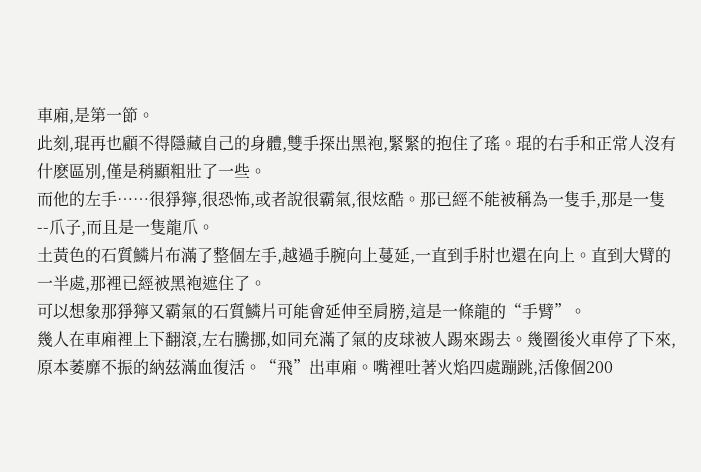車廂,是第一節。
此刻,琨再也顧不得隱藏自己的身體,雙手探出黑袍,緊緊的抱住了瑤。琨的右手和正常人沒有什麽區別,僅是稍顯粗壯了一些。
而他的左手……很猙獰,很恐怖,或者說很霸氣,很炫酷。那已經不能被稱為一隻手,那是一隻--爪子,而且是一隻龍爪。
土黃色的石質鱗片布滿了整個左手,越過手腕向上蔓延,一直到手肘也還在向上。直到大臂的一半處,那裡已經被黑袍遮住了。
可以想象那猙獰又霸氣的石質鱗片可能會延伸至肩膀,這是一條龍的“手臂”。
幾人在車廂裡上下翻滾,左右騰挪,如同充滿了氣的皮球被人踢來踢去。幾圈後火車停了下來,原本萎靡不振的納茲滿血復活。“飛”出車廂。嘴裡吐著火焰四處蹦跳,活像個200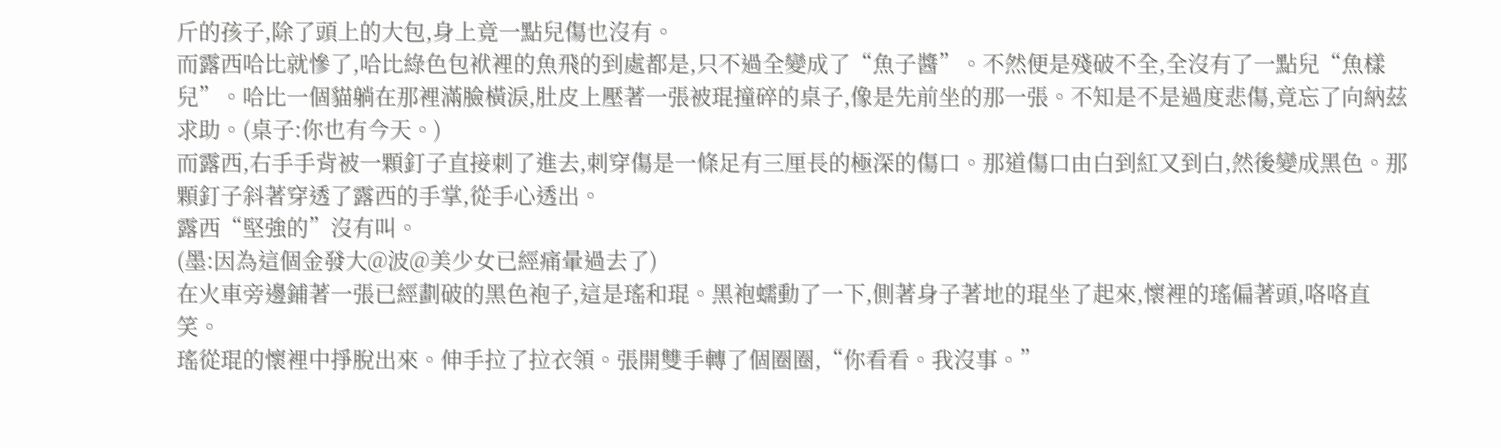斤的孩子,除了頭上的大包,身上竟一點兒傷也沒有。
而露西哈比就慘了,哈比綠色包袱裡的魚飛的到處都是,只不過全變成了“魚子醬”。不然便是殘破不全,全沒有了一點兒“魚樣兒”。哈比一個貓躺在那裡滿臉橫淚,肚皮上壓著一張被琨撞碎的桌子,像是先前坐的那一張。不知是不是過度悲傷,竟忘了向納茲求助。(桌子:你也有今天。)
而露西,右手手背被一顆釘子直接刺了進去,刺穿傷是一條足有三厘長的極深的傷口。那道傷口由白到紅又到白,然後變成黑色。那顆釘子斜著穿透了露西的手掌,從手心透出。
露西“堅強的”沒有叫。
(墨:因為這個金發大@波@美少女已經痛暈過去了)
在火車旁邊鋪著一張已經劃破的黑色袍子,這是瑤和琨。黑袍蠕動了一下,側著身子著地的琨坐了起來,懷裡的瑤偏著頭,咯咯直笑。
瑤從琨的懷裡中掙脫出來。伸手拉了拉衣領。張開雙手轉了個圈圈,“你看看。我沒事。”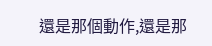還是那個動作,還是那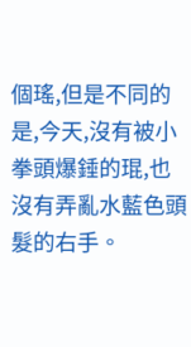個瑤,但是不同的是,今天,沒有被小拳頭爆錘的琨,也沒有弄亂水藍色頭髮的右手。